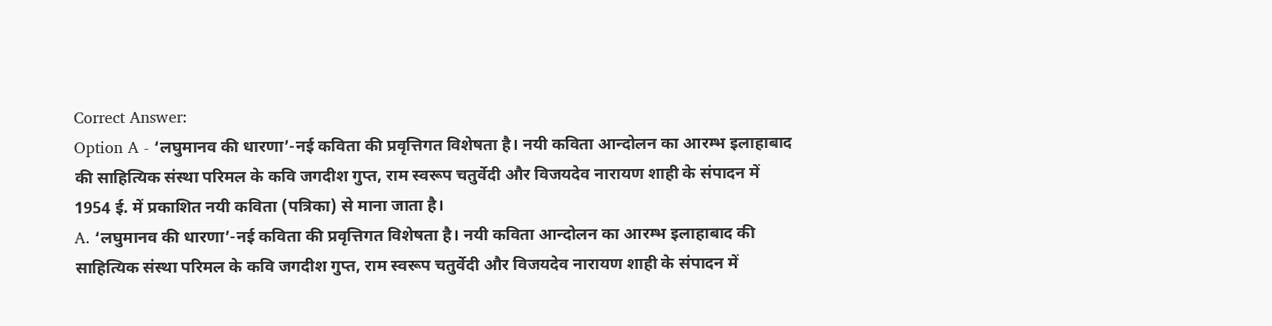Correct Answer:
Option A - ‘लघुमानव की धारणा’-नई कविता की प्रवृत्तिगत विशेषता है। नयी कविता आन्दोलन का आरम्भ इलाहाबाद की साहित्यिक संस्था परिमल के कवि जगदीश गुप्त, राम स्वरूप चतुर्वेदी और विजयदेव नारायण शाही के संपादन में 1954 ई. में प्रकाशित नयी कविता (पत्रिका) से माना जाता है।
A. ‘लघुमानव की धारणा’-नई कविता की प्रवृत्तिगत विशेषता है। नयी कविता आन्दोलन का आरम्भ इलाहाबाद की साहित्यिक संस्था परिमल के कवि जगदीश गुप्त, राम स्वरूप चतुर्वेदी और विजयदेव नारायण शाही के संपादन में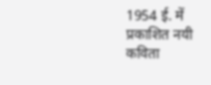1954 ई. में प्रकाशित नयी कविता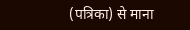(पत्रिका) से माना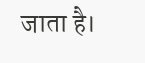जाता है।